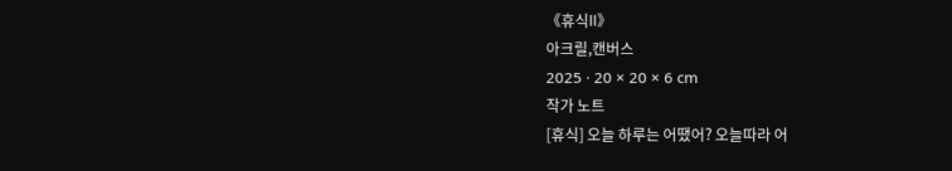《휴식ll》
아크릴,캔버스
2025 · 20 × 20 × 6 cm
작가 노트
[휴식] 오늘 하루는 어땠어? 오늘따라 어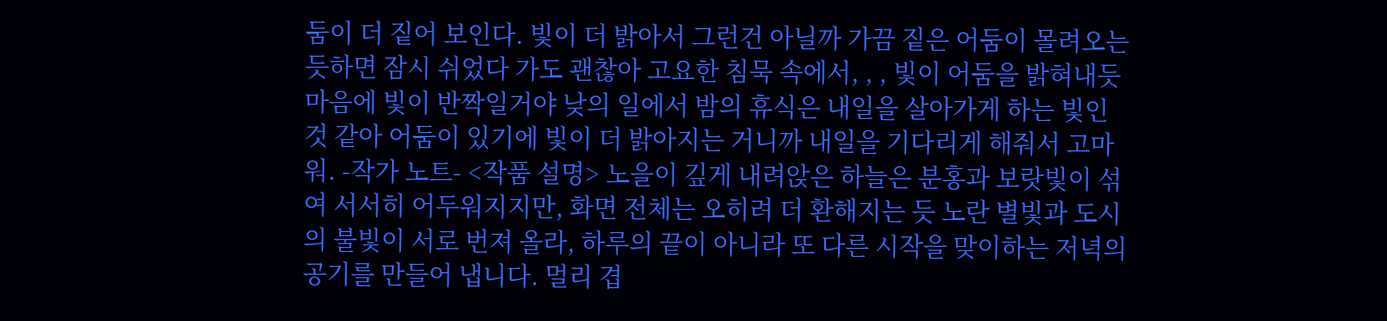둠이 더 짙어 보인다. 빛이 더 밝아서 그런건 아닐까 가끔 짙은 어둠이 몰려오는 듯하면 잠시 쉬었다 가도 괜찮아 고요한 침묵 속에서, , , 빛이 어둠을 밝혀내듯 마음에 빛이 반짝일거야 낮의 일에서 밤의 휴식은 내일을 살아가게 하는 빛인 것 같아 어둠이 있기에 빛이 더 밝아지는 거니까 내일을 기다리게 해줘서 고마워. -작가 노트- <작품 설명> 노을이 깊게 내려앉은 하늘은 분홍과 보랏빛이 섞여 서서히 어두워지지만, 화면 전체는 오히려 더 환해지는 듯 노란 별빛과 도시의 불빛이 서로 번져 올라, 하루의 끝이 아니라 또 다른 시작을 맞이하는 저녁의 공기를 만들어 냅니다. 멀리 겹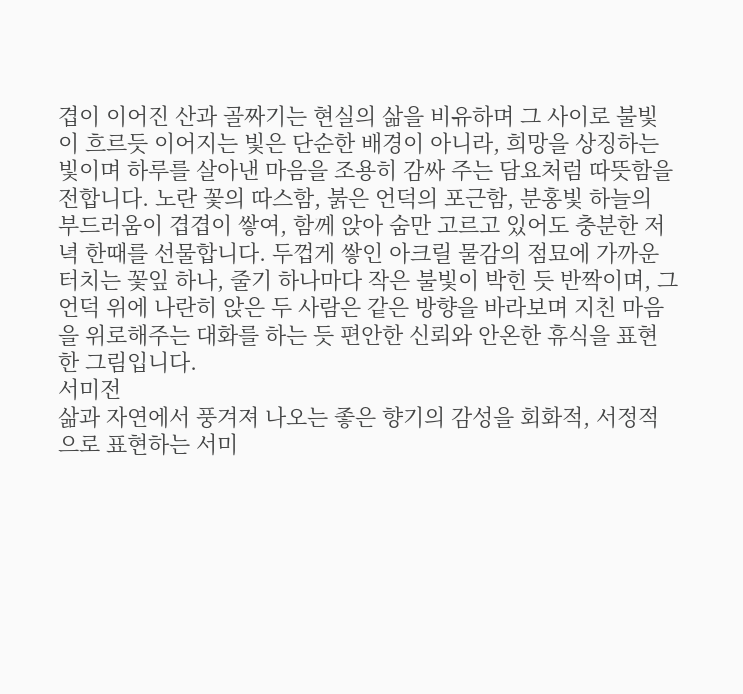겹이 이어진 산과 골짜기는 현실의 삶을 비유하며 그 사이로 불빛이 흐르듯 이어지는 빛은 단순한 배경이 아니라, 희망을 상징하는 빛이며 하루를 살아낸 마음을 조용히 감싸 주는 담요처럼 따뜻함을 전합니다. 노란 꽃의 따스함, 붉은 언덕의 포근함, 분홍빛 하늘의 부드러움이 겹겹이 쌓여, 함께 앉아 숨만 고르고 있어도 충분한 저녁 한때를 선물합니다. 두껍게 쌓인 아크릴 물감의 점묘에 가까운 터치는 꽃잎 하나, 줄기 하나마다 작은 불빛이 박힌 듯 반짝이며, 그 언덕 위에 나란히 앉은 두 사람은 같은 방향을 바라보며 지친 마음을 위로해주는 대화를 하는 듯 편안한 신뢰와 안온한 휴식을 표현한 그림입니다.
서미전
삶과 자연에서 풍겨져 나오는 좋은 향기의 감성을 회화적, 서정적으로 표현하는 서미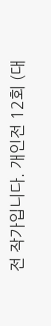전 작가입니다. 개인전 12회 (대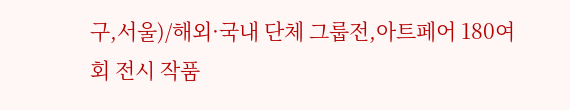구,서울)/해외·국내 단체 그룹전,아트페어 180여회 전시 작품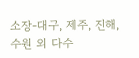소장-대구, 제주, 진해, 수원 외 다수